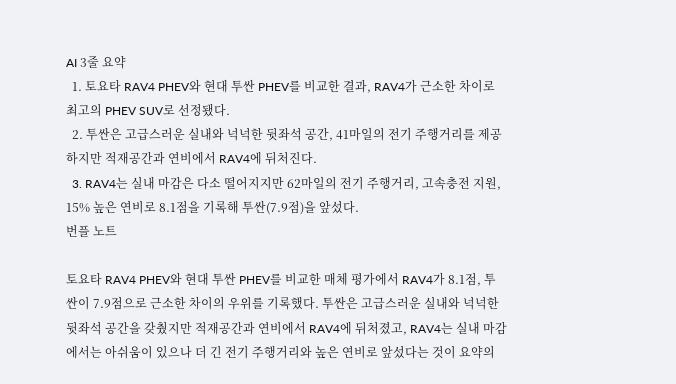AI 3줄 요약
  1. 토요타 RAV4 PHEV와 현대 투싼 PHEV를 비교한 결과, RAV4가 근소한 차이로 최고의 PHEV SUV로 선정됐다.
  2. 투싼은 고급스러운 실내와 넉넉한 뒷좌석 공간, 41마일의 전기 주행거리를 제공하지만 적재공간과 연비에서 RAV4에 뒤처진다.
  3. RAV4는 실내 마감은 다소 떨어지지만 62마일의 전기 주행거리, 고속충전 지원, 15% 높은 연비로 8.1점을 기록해 투싼(7.9점)을 앞섰다.
번플 노트

토요타 RAV4 PHEV와 현대 투싼 PHEV를 비교한 매체 평가에서 RAV4가 8.1점, 투싼이 7.9점으로 근소한 차이의 우위를 기록했다. 투싼은 고급스러운 실내와 넉넉한 뒷좌석 공간을 갖췄지만 적재공간과 연비에서 RAV4에 뒤처졌고, RAV4는 실내 마감에서는 아쉬움이 있으나 더 긴 전기 주행거리와 높은 연비로 앞섰다는 것이 요약의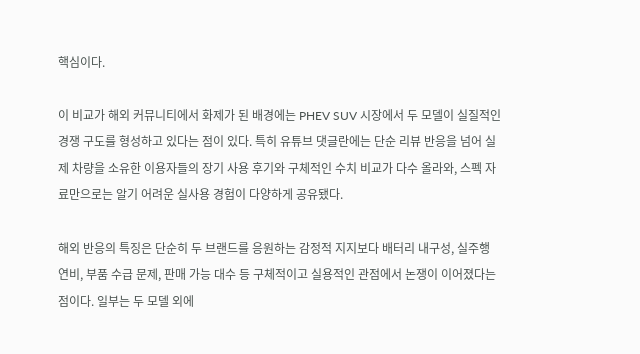핵심이다.

이 비교가 해외 커뮤니티에서 화제가 된 배경에는 PHEV SUV 시장에서 두 모델이 실질적인 경쟁 구도를 형성하고 있다는 점이 있다. 특히 유튜브 댓글란에는 단순 리뷰 반응을 넘어 실제 차량을 소유한 이용자들의 장기 사용 후기와 구체적인 수치 비교가 다수 올라와, 스펙 자료만으로는 알기 어려운 실사용 경험이 다양하게 공유됐다.

해외 반응의 특징은 단순히 두 브랜드를 응원하는 감정적 지지보다 배터리 내구성, 실주행 연비, 부품 수급 문제, 판매 가능 대수 등 구체적이고 실용적인 관점에서 논쟁이 이어졌다는 점이다. 일부는 두 모델 외에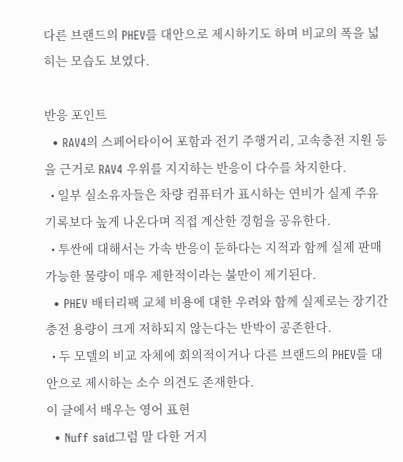다른 브랜드의 PHEV를 대안으로 제시하기도 하며 비교의 폭을 넓히는 모습도 보였다.

반응 포인트
  • RAV4의 스페어타이어 포함과 전기 주행거리, 고속충전 지원 등을 근거로 RAV4 우위를 지지하는 반응이 다수를 차지한다.
  • 일부 실소유자들은 차량 컴퓨터가 표시하는 연비가 실제 주유 기록보다 높게 나온다며 직접 계산한 경험을 공유한다.
  • 투싼에 대해서는 가속 반응이 둔하다는 지적과 함께 실제 판매 가능한 물량이 매우 제한적이라는 불만이 제기된다.
  • PHEV 배터리팩 교체 비용에 대한 우려와 함께 실제로는 장기간 충전 용량이 크게 저하되지 않는다는 반박이 공존한다.
  • 두 모델의 비교 자체에 회의적이거나 다른 브랜드의 PHEV를 대안으로 제시하는 소수 의견도 존재한다.
이 글에서 배우는 영어 표현
  • Nuff said그럼 말 다한 거지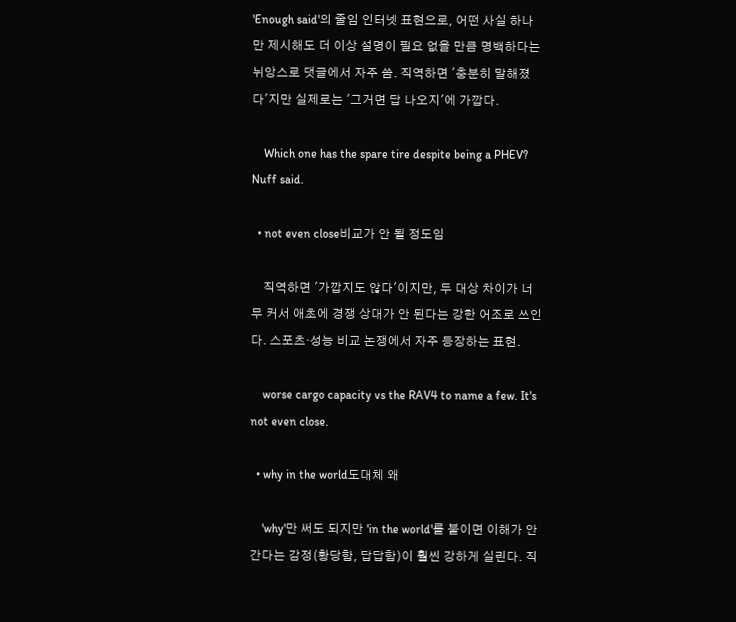'Enough said'의 줄임 인터넷 표현으로, 어떤 사실 하나만 제시해도 더 이상 설명이 필요 없을 만큼 명백하다는 뉘앙스로 댓글에서 자주 씀. 직역하면 '충분히 말해졌다'지만 실제로는 '그거면 답 나오지'에 가깝다.

    Which one has the spare tire despite being a PHEV? Nuff said.

  • not even close비교가 안 될 정도임

    직역하면 '가깝지도 않다'이지만, 두 대상 차이가 너무 커서 애초에 경쟁 상대가 안 된다는 강한 어조로 쓰인다. 스포츠·성능 비교 논쟁에서 자주 등장하는 표현.

    worse cargo capacity vs the RAV4 to name a few. It's not even close.

  • why in the world도대체 왜

    'why'만 써도 되지만 'in the world'를 붙이면 이해가 안 간다는 감정(황당함, 답답함)이 훨씬 강하게 실린다. 직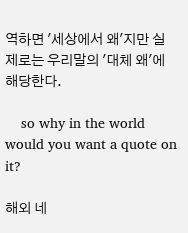역하면 '세상에서 왜'지만 실제로는 우리말의 '대체 왜'에 해당한다.

    so why in the world would you want a quote on it?

해외 네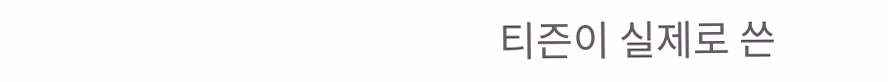티즌이 실제로 쓴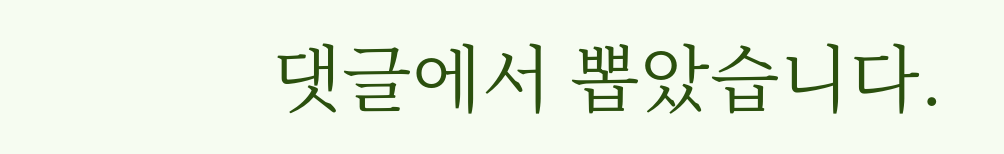댓글에서 뽑았습니다.